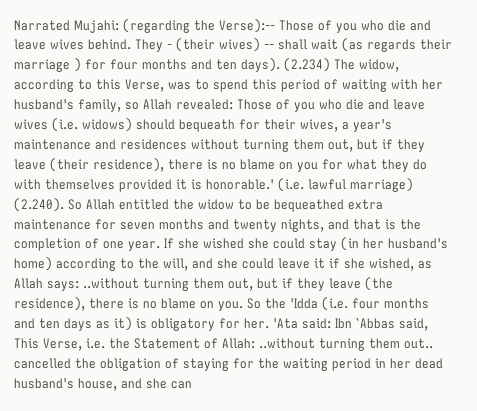Narrated Mujahi: (regarding the Verse):-- Those of you who die and leave wives behind. They - (their wives) -- shall wait (as regards their marriage ) for four months and ten days). (2.234) The widow, according to this Verse, was to spend this period of waiting with her husband's family, so Allah revealed: Those of you who die and leave wives (i.e. widows) should bequeath for their wives, a year's maintenance and residences without turning them out, but if they leave (their residence), there is no blame on you for what they do with themselves provided it is honorable.' (i.e. lawful marriage) (2.240). So Allah entitled the widow to be bequeathed extra maintenance for seven months and twenty nights, and that is the completion of one year. If she wished she could stay (in her husband's home) according to the will, and she could leave it if she wished, as Allah says: ..without turning them out, but if they leave (the residence), there is no blame on you. So the 'Idda (i.e. four months and ten days as it) is obligatory for her. 'Ata said: Ibn `Abbas said, This Verse, i.e. the Statement of Allah: ..without turning them out.. cancelled the obligation of staying for the waiting period in her dead husband's house, and she can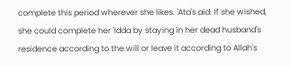complete this period wherever she likes. 'Ata's aid: If she wished, she could complete her 'Idda by staying in her dead husband's residence according to the will or leave it according to Allah's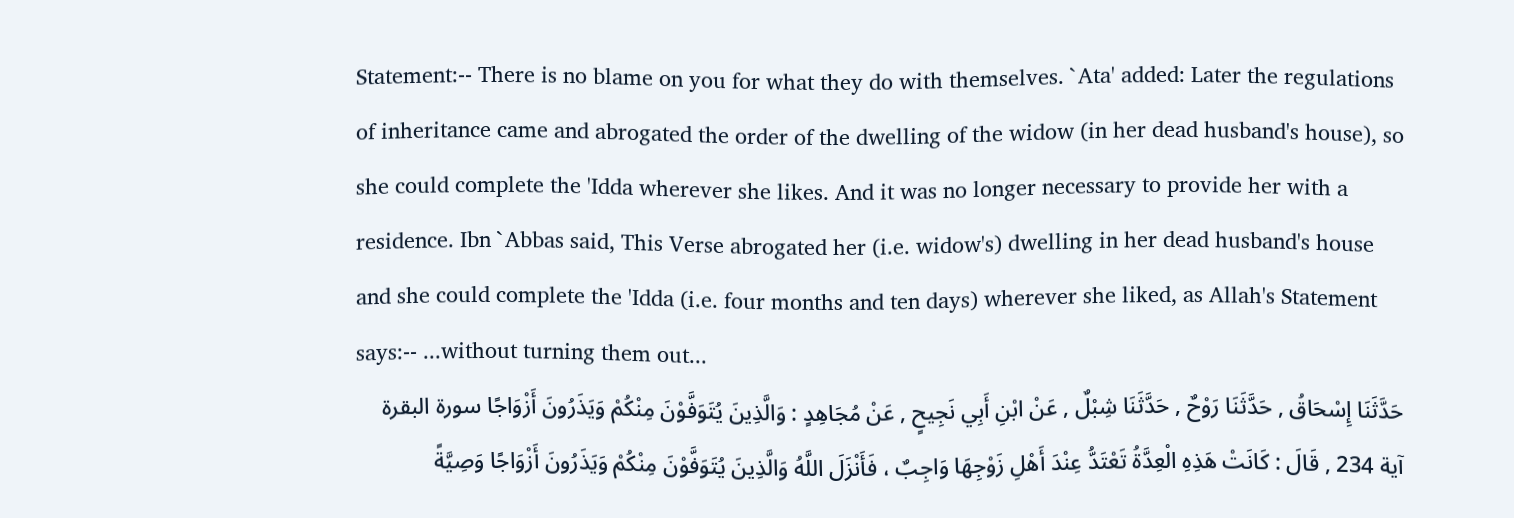Statement:-- There is no blame on you for what they do with themselves. `Ata' added: Later the regulations of inheritance came and abrogated the order of the dwelling of the widow (in her dead husband's house), so she could complete the 'Idda wherever she likes. And it was no longer necessary to provide her with a residence. Ibn `Abbas said, This Verse abrogated her (i.e. widow's) dwelling in her dead husband's house and she could complete the 'Idda (i.e. four months and ten days) wherever she liked, as Allah's Statement says:-- ...without turning them out...
حَدَّثَنَا إِسْحَاقُ , حَدَّثَنَا رَوْحٌ , حَدَّثَنَا شِبْلٌ , عَنْ ابْنِ أَبِي نَجِيحٍ , عَنْ مُجَاهِدٍ : وَالَّذِينَ يُتَوَفَّوْنَ مِنْكُمْ وَيَذَرُونَ أَزْوَاجًا سورة البقرة آية 234 , قَالَ : كَانَتْ هَذِهِ الْعِدَّةُ تَعْتَدُّ عِنْدَ أَهْلِ زَوْجِهَا وَاجِبٌ ، فَأَنْزَلَ اللَّهُ وَالَّذِينَ يُتَوَفَّوْنَ مِنْكُمْ وَيَذَرُونَ أَزْوَاجًا وَصِيَّةً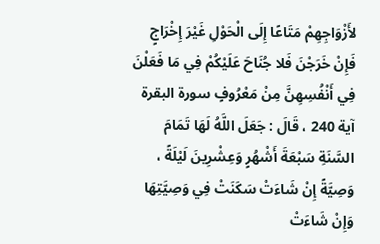لأَزْوَاجِهِمْ مَتَاعًا إِلَى الْحَوْلِ غَيْرَ إِخْرَاجٍ فَإِنْ خَرَجْنَ فَلا جُنَاحَ عَلَيْكُمْ فِي مَا فَعَلْنَ فِي أَنْفُسِهِنَّ مِنْ مَعْرُوفٍ سورة البقرة آية 240 ، قَالَ : جَعَلَ اللَّهُ لَهَا تَمَامَ السَّنَةِ سَبْعَةَ أَشْهُرٍ وَعِشْرِينَ لَيْلَةً ، وَصِيَّةً إِنْ شَاءَتْ سَكَنَتْ فِي وَصِيَّتِهَا وَإِنْ شَاءَتْ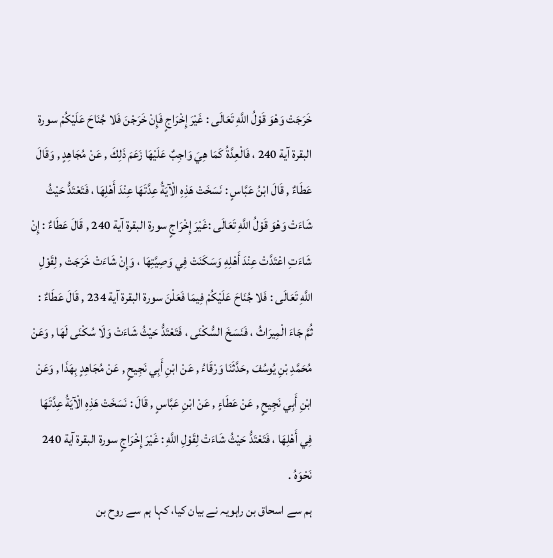خَرَجَتْ وَهْوَ قَوْلُ اللَّهِ تَعَالَى : غَيْرَ إِخْرَاجٍ فَإِنْ خَرَجْنَ فَلا جُنَاحَ عَلَيْكُمْ سورة البقرة آية 240 ، فَالْعِدَّةُ كَمَا هِيَ وَاجِبٌ عَلَيْهَا زَعَمَ ذَلِكَ , عَنْ مُجَاهِدٍ , وَقَالَ عَطَاءٌ , قَالَ ابْنُ عَبَّاسٍ : نَسَخَتْ هَذِهِ الْآيَةُ عِدَّتَهَا عِنْدَ أَهْلِهَا ، فَتَعْتَدُّ حَيْثُ شَاءَتْ وَهْوَ قَوْلُ اللَّهِ تَعَالَى :غَيْرَ إِخْرَاجٍ سورة البقرة آية 240 , قَالَ عَطَاءٌ : إِنْ شَاءَتِ اعْتَدَّتْ عِنْدَ أَهْلِهِ وَسَكَنَتْ فِي وَصِيَّتِهَا ، وَإِنْ شَاءَتْ خَرَجَتْ , لِقَوْلِ اللَّهِ تَعَالَى : فَلا جُنَاحَ عَلَيْكُمْ فِيمَا فَعَلْنَ سورة البقرة آية 234 , قَالَ عَطَاءٌ : ثُمَّ جَاءَ الْمِيرَاثُ ، فَنَسَخَ السُّكْنَى ، فَتَعْتَدُّ حَيْثُ شَاءَتْ وَلَا سُكْنَى لَهَا , وَعَنْ مُحَمَّدِ بْنِ يُوسُفَ ,حَدَّثَنَا وَرْقَاءُ , عَنْ ابْنِ أَبِي نَجِيحٍ , عَنْ مُجَاهِدٍ بِهَذَا , وَعَنْ ابْنِ أَبِي نَجِيحٍ , عَنْ عَطَاءٍ , عَنْ ابْنِ عَبَّاسٍ , قَالَ : نَسَخَتْ هَذِهِ الْآيَةُ عِدَّتَهَا فِي أَهْلِهَا ، فَتَعْتَدُّ حَيْثُ شَاءَتْ لِقَوْلِ اللَّهِ : غَيْرَ إِخْرَاجٍ سورة البقرة آية 240 نَحْوَهُ .
ہم سے اسحاق بن راہویہ نے بیان کیا، کہا ہم سے روح بن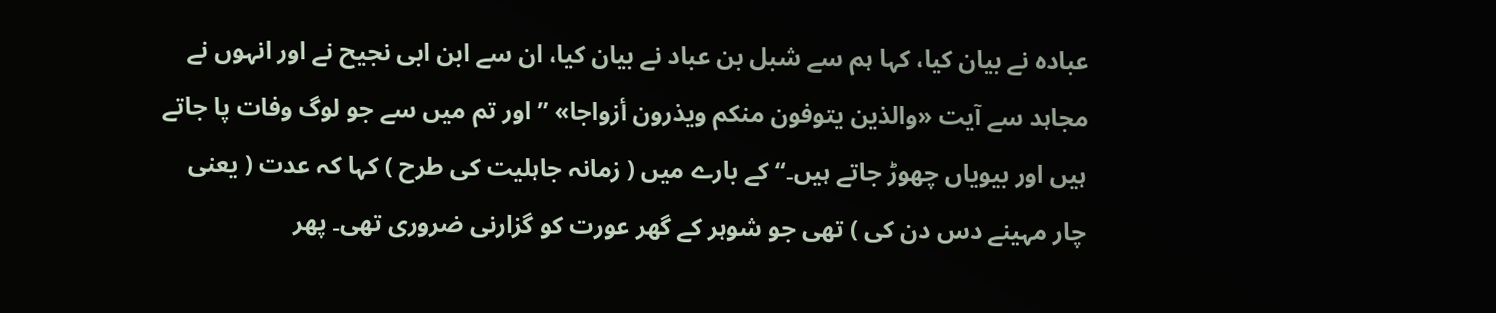عبادہ نے بیان کیا، کہا ہم سے شبل بن عباد نے بیان کیا، ان سے ابن ابی نجیح نے اور انہوں نے مجاہد سے آیت «والذين يتوفون منكم ويذرون أزواجا» ”اور تم میں سے جو لوگ وفات پا جاتے ہیں اور بیویاں چھوڑ جاتے ہیں۔“ کے بارے میں ( زمانہ جاہلیت کی طرح ) کہا کہ عدت ( یعنی چار مہینے دس دن کی ) تھی جو شوہر کے گھر عورت کو گزارنی ضروری تھی۔ پھر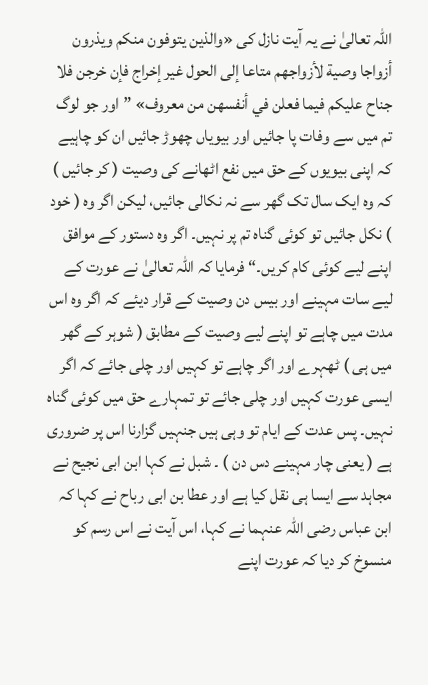اللہ تعالیٰ نے یہ آیت نازل کی «والذين يتوفون منكم ويذرون أزواجا وصية لأزواجهم متاعا إلى الحول غير إخراج فإن خرجن فلا جناح عليكم فيما فعلن في أنفسهن من معروف» ”اور جو لوگ تم میں سے وفات پا جائیں اور بیویاں چھوڑ جائیں ان کو چاہیے کہ اپنی بیویوں کے حق میں نفع اٹھانے کی وصیت ( کر جائیں ) کہ وہ ایک سال تک گھر سے نہ نکالی جائیں، لیکن اگر وہ ( خود ) نکل جائیں تو کوئی گناہ تم پر نہیں۔ اگر وہ دستور کے موافق اپنے لیے کوئی کام کریں۔“ فرمایا کہ اللہ تعالیٰ نے عورت کے لیے سات مہینے اور بیس دن وصیت کے قرار دیئے کہ اگر وہ اس مدت میں چاہے تو اپنے لیے وصیت کے مطابق ( شوہر کے گھر میں ہی ) ٹھہرے اور اگر چاہے تو کہیں اور چلی جائے کہ اگر ایسی عورت کہیں اور چلی جائے تو تمہارے حق میں کوئی گناہ نہیں۔ پس عدت کے ایام تو وہی ہیں جنہیں گزارنا اس پر ضروری ہے ( یعنی چار مہینے دس دن ) ۔ شبل نے کہا ابن ابی نجیح نے مجاہد سے ایسا ہی نقل کیا ہے اور عطا بن ابی رباح نے کہا کہ ابن عباس رضی اللہ عنہما نے کہا، اس آیت نے اس رسم کو منسوخ کر دیا کہ عورت اپنے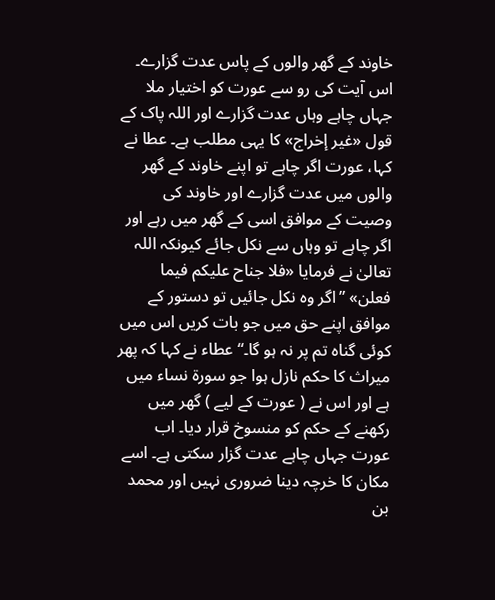خاوند کے گھر والوں کے پاس عدت گزارے۔ اس آیت کی رو سے عورت کو اختیار ملا جہاں چاہے وہاں عدت گزارے اور اللہ پاک کے قول «غير إخراج» کا یہی مطلب ہے۔ عطا نے کہا، عورت اگر چاہے تو اپنے خاوند کے گھر والوں میں عدت گزارے اور خاوند کی وصیت کے موافق اسی کے گھر میں رہے اور اگر چاہے تو وہاں سے نکل جائے کیونکہ اللہ تعالیٰ نے فرمایا «فلا جناح عليكم فيما فعلن» ”اگر وہ نکل جائیں تو دستور کے موافق اپنے حق میں جو بات کریں اس میں کوئی گناہ تم پر نہ ہو گا۔“ عطاء نے کہا کہ پھر میراث کا حکم نازل ہوا جو سورۃ نساء میں ہے اور اس نے ( عورت کے لیے ) گھر میں رکھنے کے حکم کو منسوخ قرار دیا۔ اب عورت جہاں چاہے عدت گزار سکتی ہے۔ اسے مکان کا خرچہ دینا ضروری نہیں اور محمد بن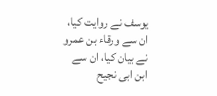یوسف نے روایت کیا، ان سے ورقاء بن عمرو نے بیان کیا، ان سے ابن ابی نجیح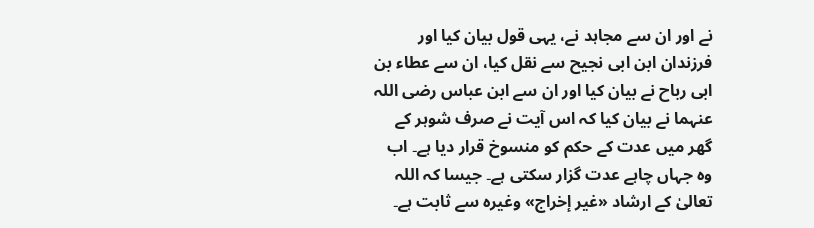نے اور ان سے مجاہد نے، یہی قول بیان کیا اور فرزندان ابن ابی نجیح سے نقل کیا، ان سے عطاء بن ابی رباح نے بیان کیا اور ان سے ابن عباس رضی اللہ عنہما نے بیان کیا کہ اس آیت نے صرف شوہر کے گھر میں عدت کے حکم کو منسوخ قرار دیا ہے۔ اب وہ جہاں چاہے عدت گزار سکتی ہے۔ جیسا کہ اللہ تعالیٰ کے ارشاد «غير إخراج» وغیرہ سے ثابت ہے۔